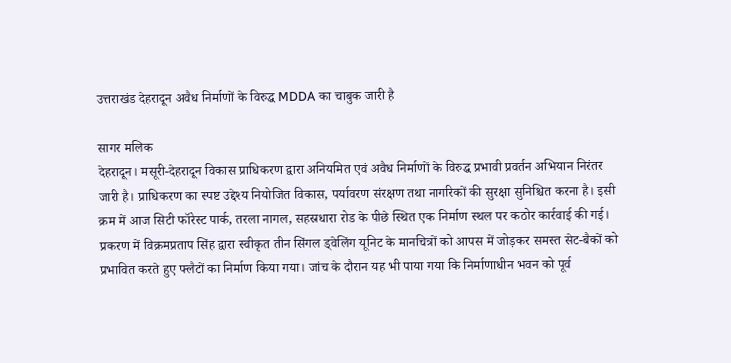उत्तराखंड देहरादून अवैध निर्माणों के विरुद्ध MDDA का चाबुक जारी है

सागर मलिक
देहरादून। मसूरी-देहरादून विकास प्राधिकरण द्वारा अनियमित एवं अवैध निर्माणों के विरुद्ध प्रभावी प्रवर्तन अभियान निरंतर जारी है। प्राधिकरण का स्पष्ट उद्देश्य नियोजित विकास, पर्यावरण संरक्षण तथा नागरिकों की सुरक्षा सुनिश्चित करना है। इसी क्रम में आज सिटी फॉरेस्ट पार्क, तरला नागल, सहस्रधारा रोड के पीछे स्थित एक निर्माण स्थल पर कठोर कार्रवाई की गई।
प्रकरण में विक्रमप्रताप सिंह द्वारा स्वीकृत तीन सिंगल ड्वेलिंग यूनिट के मानचित्रों को आपस में जोड़कर समस्त सेट-बैकों को प्रभावित करते हुए फ्लैटों का निर्माण किया गया। जांच के दौरान यह भी पाया गया कि निर्माणाधीन भवन को पूर्व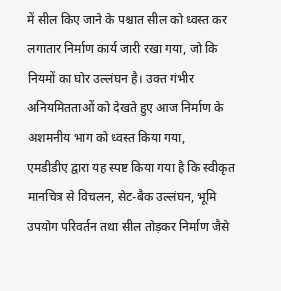में सील किए जाने के पश्चात सील को ध्वस्त कर लगातार निर्माण कार्य जारी रखा गया, जो कि नियमों का घोर उल्लंघन है। उक्त गंभीर अनियमितताओं को देखते हुए आज निर्माण के अशमनीय भाग को ध्वस्त किया गया,
एमडीडीए द्वारा यह स्पष्ट किया गया है कि स्वीकृत मानचित्र से विचलन, सेट-बैक उल्लंघन, भूमि उपयोग परिवर्तन तथा सील तोड़कर निर्माण जैसे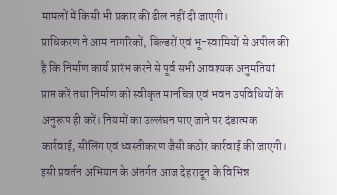मामलों में किसी भी प्रकार की ढील नहीं दी जाएगी।
प्राधिकरण ने आम नागरिकों, बिल्डरों एवं भू-स्वामियों से अपील की है कि निर्माण कार्य प्रारंभ करने से पूर्व सभी आवश्यक अनुमतियां प्राप्त करें तथा निर्माण को स्वीकृत मानचित्र एवं भवन उपविधियों के अनुरूप ही करें। नियमों का उल्लंघन पाए जाने पर दंडात्मक कार्रवाई, सीलिंग एवं ध्वस्तीकरण जैसी कठोर कार्रवाई की जाएगी। इसी प्रवर्तन अभियान के अंतर्गत आज देहरादून के विभिन्न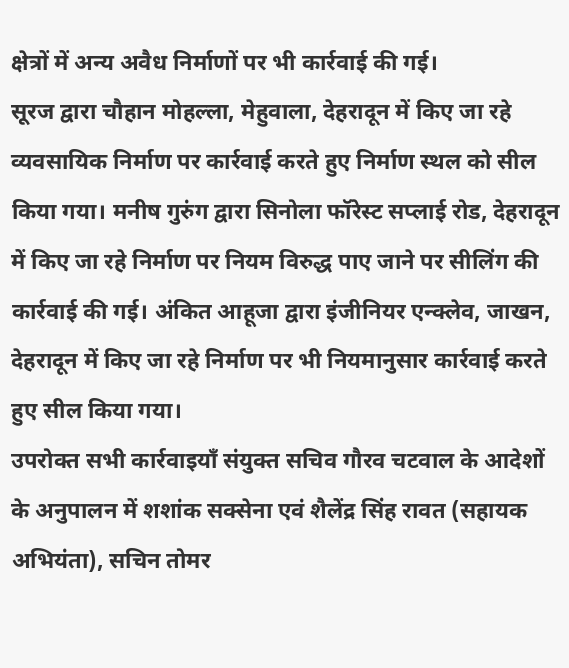क्षेत्रों में अन्य अवैध निर्माणों पर भी कार्रवाई की गई।
सूरज द्वारा चौहान मोहल्ला, मेहुवाला, देहरादून में किए जा रहे व्यवसायिक निर्माण पर कार्रवाई करते हुए निर्माण स्थल को सील किया गया। मनीष गुरुंग द्वारा सिनोला फॉरेस्ट सप्लाई रोड, देहरादून में किए जा रहे निर्माण पर नियम विरुद्ध पाए जाने पर सीलिंग की कार्रवाई की गई। अंकित आहूजा द्वारा इंजीनियर एन्क्लेव, जाखन, देहरादून में किए जा रहे निर्माण पर भी नियमानुसार कार्रवाई करते हुए सील किया गया।
उपरोक्त सभी कार्रवाइयाँ संयुक्त सचिव गौरव चटवाल के आदेशों के अनुपालन में शशांक सक्सेना एवं शैलेंद्र सिंह रावत (सहायक अभियंता), सचिन तोमर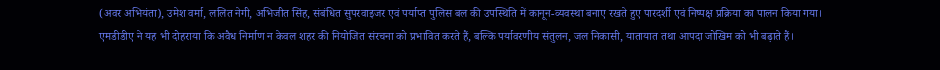(अवर अभियंता), उमेश वर्मा, ललित नेगी, अभिजीत सिंह, संबंधित सुपरवाइजर एवं पर्याप्त पुलिस बल की उपस्थिति में कानून-व्यवस्था बनाए रखते हुए पारदर्शी एवं निष्पक्ष प्रक्रिया का पालन किया गया।
एमडीडीए ने यह भी दोहराया कि अवैध निर्माण न केवल शहर की नियोजित संरचना को प्रभावित करते हैं, बल्कि पर्यावरणीय संतुलन, जल निकासी, यातायात तथा आपदा जोखिम को भी बढ़ाते हैं।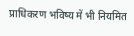प्राधिकरण भविष्य में भी नियमित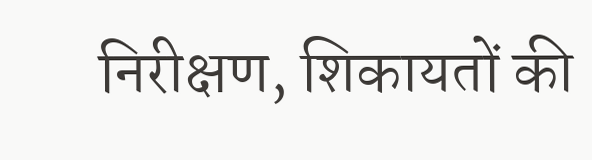निरीक्षण, शिकायतों की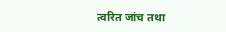त्वरित जांच तथा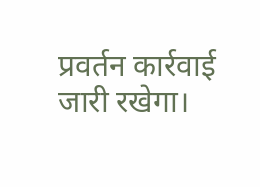प्रवर्तन कार्रवाई जारी रखेगा।